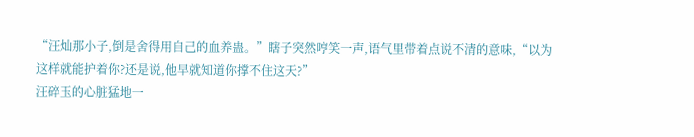“汪灿那小子,倒是舍得用自己的血养蛊。”瞎子突然哼笑一声,语气里带着点说不清的意味,“以为这样就能护着你?还是说,他早就知道你撑不住这天?”
汪碎玉的心脏猛地一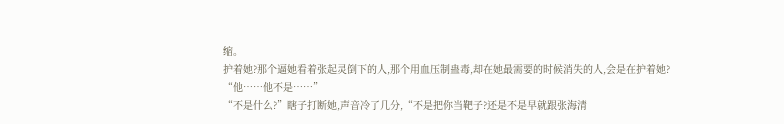缩。
护着她?那个逼她看着张起灵倒下的人,那个用血压制蛊毒,却在她最需要的时候消失的人,会是在护着她?
“他……他不是……”
“不是什么?”瞎子打断她,声音冷了几分,“不是把你当靶子?还是不是早就跟张海清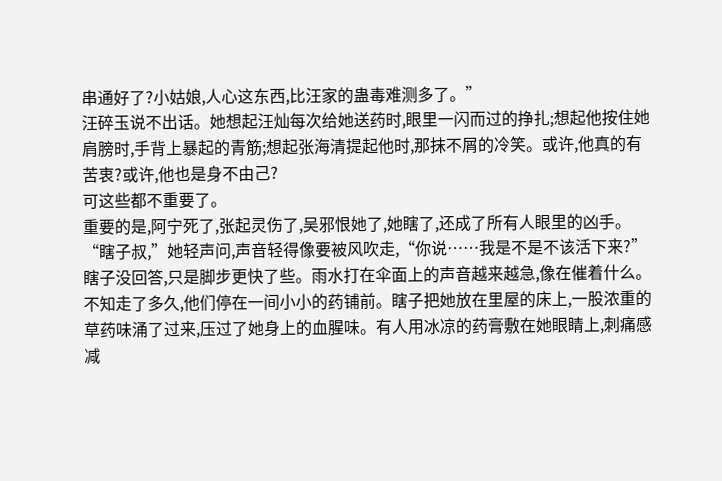串通好了?小姑娘,人心这东西,比汪家的蛊毒难测多了。”
汪碎玉说不出话。她想起汪灿每次给她送药时,眼里一闪而过的挣扎;想起他按住她肩膀时,手背上暴起的青筋;想起张海清提起他时,那抹不屑的冷笑。或许,他真的有苦衷?或许,他也是身不由己?
可这些都不重要了。
重要的是,阿宁死了,张起灵伤了,吴邪恨她了,她瞎了,还成了所有人眼里的凶手。
“瞎子叔,”她轻声问,声音轻得像要被风吹走,“你说……我是不是不该活下来?”
瞎子没回答,只是脚步更快了些。雨水打在伞面上的声音越来越急,像在催着什么。
不知走了多久,他们停在一间小小的药铺前。瞎子把她放在里屋的床上,一股浓重的草药味涌了过来,压过了她身上的血腥味。有人用冰凉的药膏敷在她眼睛上,刺痛感减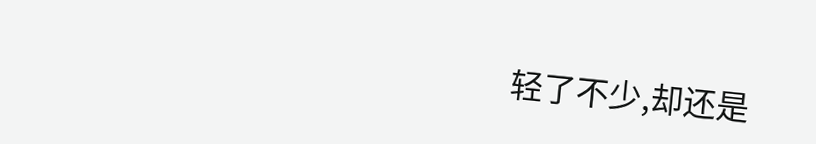轻了不少,却还是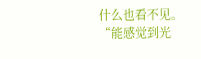什么也看不见。
“能感觉到光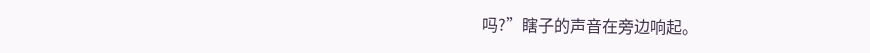吗?”瞎子的声音在旁边响起。